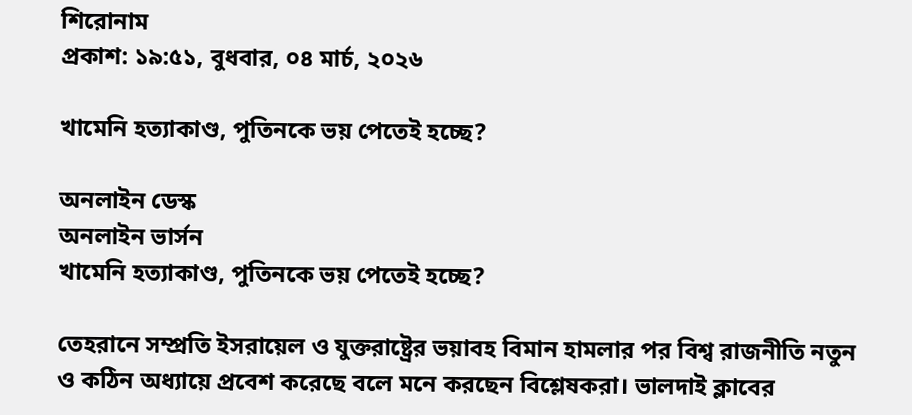শিরোনাম
প্রকাশ: ১৯:৫১, বুধবার, ০৪ মার্চ, ২০২৬

খামেনি হত্যাকাণ্ড, পুতিনকে ভয় পেতেই হচ্ছে?

অনলাইন ডেস্ক
অনলাইন ভার্সন
খামেনি হত্যাকাণ্ড, পুতিনকে ভয় পেতেই হচ্ছে?

তেহরানে সম্প্রতি ইসরায়েল ও যুক্তরাষ্ট্রের ভয়াবহ বিমান হামলার পর বিশ্ব রাজনীতি নতুন ও কঠিন অধ্যায়ে প্রবেশ করেছে বলে মনে করছেন বিশ্লেষকরা। ভালদাই ক্লাবের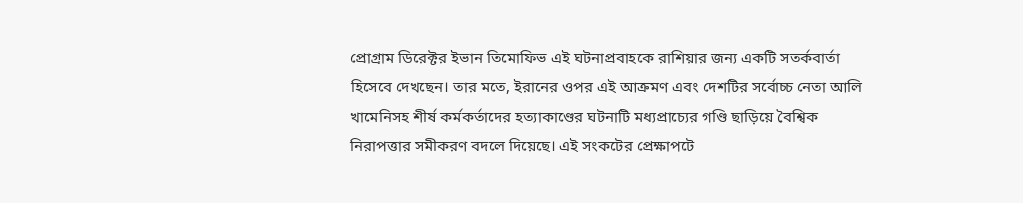প্রোগ্রাম ডিরেক্টর ইভান তিমোফিভ এই ঘটনাপ্রবাহকে রাশিয়ার জন্য একটি সতর্কবার্তা হিসেবে দেখছেন। তার মতে, ইরানের ওপর এই আক্রমণ এবং দেশটির সর্বোচ্চ নেতা আলি খামেনিসহ শীর্ষ কর্মকর্তাদের হত্যাকাণ্ডের ঘটনাটি মধ্যপ্রাচ্যের গণ্ডি ছাড়িয়ে বৈশ্বিক নিরাপত্তার সমীকরণ বদলে দিয়েছে। এই সংকটের প্রেক্ষাপটে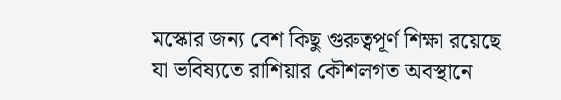মস্কোর জন্য বেশ কিছু গুরুত্বপূর্ণ শিক্ষা রয়েছে যা ভবিষ্যতে রাশিয়ার কৌশলগত অবস্থানে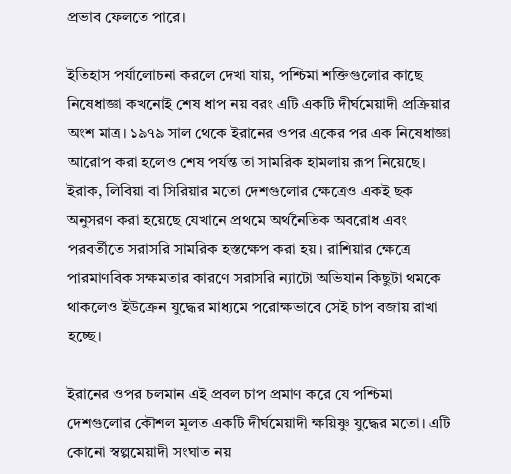প্রভাব ফেলতে পারে।

ইতিহাস পর্যালোচনা করলে দেখা যায়, পশ্চিমা শক্তিগুলোর কাছে নিষেধাজ্ঞা কখনোই শেষ ধাপ নয় বরং এটি একটি দীর্ঘমেয়াদী প্রক্রিয়ার অংশ মাত্র। ১৯৭৯ সাল থেকে ইরানের ওপর একের পর এক নিষেধাজ্ঞা আরোপ করা হলেও শেষ পর্যন্ত তা সামরিক হামলায় রূপ নিয়েছে। ইরাক, লিবিয়া বা সিরিয়ার মতো দেশগুলোর ক্ষেত্রেও একই ছক অনুসরণ করা হয়েছে যেখানে প্রথমে অর্থনৈতিক অবরোধ এবং পরবর্তীতে সরাসরি সামরিক হস্তক্ষেপ করা হয়। রাশিয়ার ক্ষেত্রে পারমাণবিক সক্ষমতার কারণে সরাসরি ন্যাটো অভিযান কিছুটা থমকে থাকলেও ইউক্রেন যুদ্ধের মাধ্যমে পরোক্ষভাবে সেই চাপ বজায় রাখা হচ্ছে।

ইরানের ওপর চলমান এই প্রবল চাপ প্রমাণ করে যে পশ্চিমা দেশগুলোর কৌশল মূলত একটি দীর্ঘমেয়াদী ক্ষয়িষ্ণু যুদ্ধের মতো। এটি কোনো স্বল্পমেয়াদী সংঘাত নয়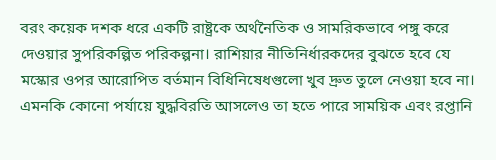বরং কয়েক দশক ধরে একটি রাষ্ট্রকে অর্থনৈতিক ও সামরিকভাবে পঙ্গু করে দেওয়ার সুপরিকল্পিত পরিকল্পনা। রাশিয়ার নীতিনির্ধারকদের বুঝতে হবে যে মস্কোর ওপর আরোপিত বর্তমান বিধিনিষেধগুলো খুব দ্রুত তুলে নেওয়া হবে না। এমনকি কোনো পর্যায়ে যুদ্ধবিরতি আসলেও তা হতে পারে সাময়িক এবং রপ্তানি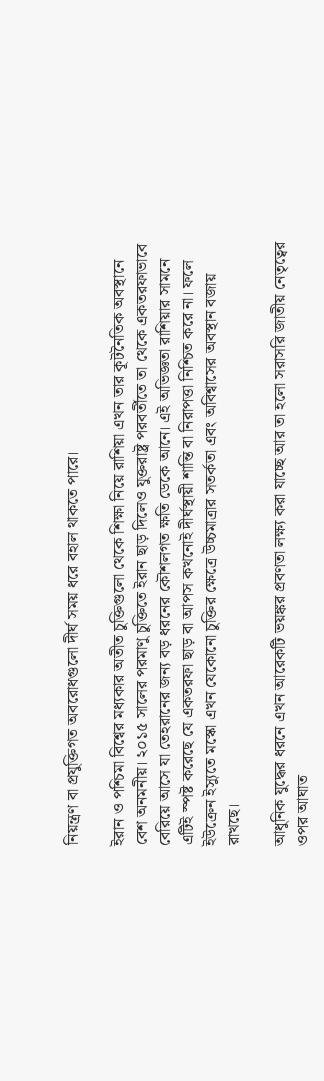নিয়ন্ত্রণ বা প্রযুক্তিগত অবরোধগুলো দীর্ঘ সময় ধরে বহাল থাকতে পারে।

ইরান ও পশ্চিমা বিশ্বের মধ্যকার অতীত চুক্তিগুলো থেকে শিক্ষা নিয়ে রাশিয়া এখন তার কূটনৈতিক অবস্থানে বেশ অনমনীয়। ২০১৫ সালের পরমাণু চুক্তিতে ইরান ছাড় দিলেও যুক্তরাষ্ট্র পরবর্তীতে তা থেকে একতরফাভাবে বেরিয়ে আসে যা তেহরানের জন্য বড় ধরনের কৌশলগত ক্ষতি ডেকে আনে। এই অভিজ্ঞতা রাশিয়ার সামনে এটিই স্পষ্ট করেছে যে একতরফা ছাড় বা আপস কখনোই দীর্ঘস্থায়ী শান্তি বা নিরাপত্তা নিশ্চিত করে না। ফলে ইউক্রেন ইস্যুতে মস্কো এখন যেকোনো চুক্তির ক্ষেত্রে উচ্চমাত্রার সতর্কতা এবং অবিশ্বাসের অবস্থান বজায় রাখছে।

আধুনিক যুদ্ধের ধরনে এখন আরেকটি ভয়ঙ্কর প্রবণতা লক্ষ্য করা যাচ্ছে আর তা হলো সরাসরি জাতীয় নেতৃত্বের ওপর আঘাত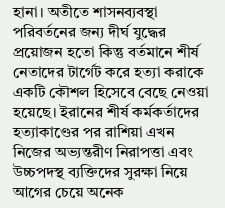হানা। অতীতে শাসনব্যবস্থা পরিবর্তনের জন্য দীর্ঘ যুদ্ধের প্রয়োজন হতো কিন্তু বর্তমানে শীর্ষ নেতাদের টার্গেট করে হত্যা করাকে একটি কৌশল হিসেবে বেছে নেওয়া হয়েছে। ইরানের শীর্ষ কর্মকর্তাদের হত্যাকাণ্ডের পর রাশিয়া এখন নিজের অভ্যন্তরীণ নিরাপত্তা এবং উচ্চপদস্থ ব্যক্তিদের সুরক্ষা নিয়ে আগের চেয়ে অনেক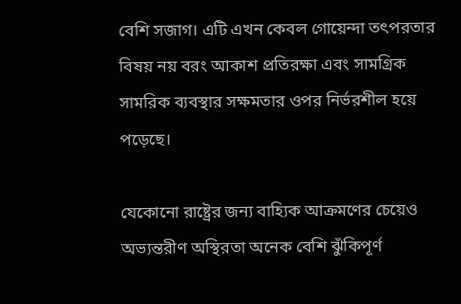বেশি সজাগ। এটি এখন কেবল গোয়েন্দা তৎপরতার বিষয় নয় বরং আকাশ প্রতিরক্ষা এবং সামগ্রিক সামরিক ব্যবস্থার সক্ষমতার ওপর নির্ভরশীল হয়ে পড়েছে।

যেকোনো রাষ্ট্রের জন্য বাহ্যিক আক্রমণের চেয়েও অভ্যন্তরীণ অস্থিরতা অনেক বেশি ঝুঁকিপূর্ণ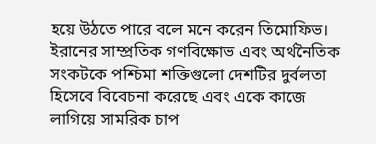হয়ে উঠতে পারে বলে মনে করেন তিমোফিভ। ইরানের সাম্প্রতিক গণবিক্ষোভ এবং অর্থনৈতিক সংকটকে পশ্চিমা শক্তিগুলো দেশটির দুর্বলতা হিসেবে বিবেচনা করেছে এবং একে কাজে লাগিয়ে সামরিক চাপ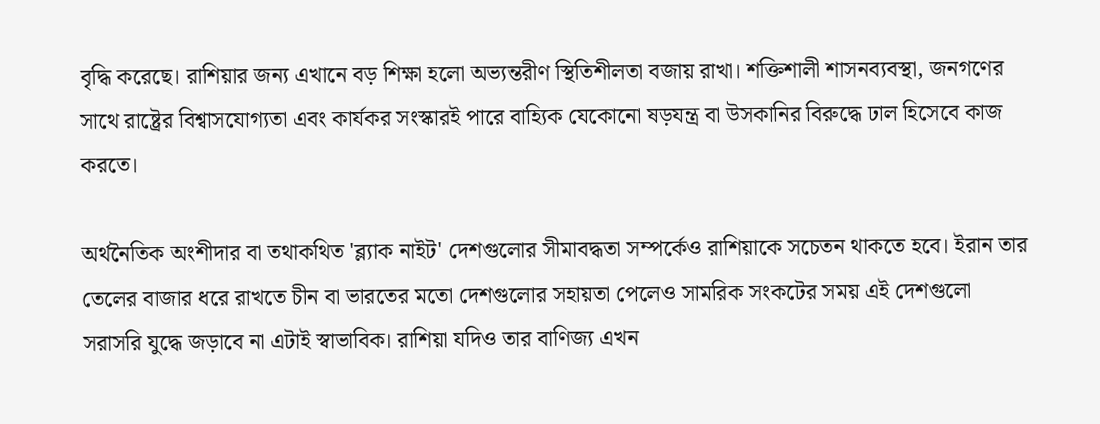বৃদ্ধি করেছে। রাশিয়ার জন্য এখানে বড় শিক্ষা হলো অভ্যন্তরীণ স্থিতিশীলতা বজায় রাখা। শক্তিশালী শাসনব্যবস্থা, জনগণের সাথে রাষ্ট্রের বিশ্বাসযোগ্যতা এবং কার্যকর সংস্কারই পারে বাহ্যিক যেকোনো ষড়যন্ত্র বা উসকানির বিরুদ্ধে ঢাল হিসেবে কাজ করতে।

অর্থনৈতিক অংশীদার বা তথাকথিত 'ব্ল্যাক নাইট' দেশগুলোর সীমাবদ্ধতা সম্পর্কেও রাশিয়াকে সচেতন থাকতে হবে। ইরান তার তেলের বাজার ধরে রাখতে চীন বা ভারতের মতো দেশগুলোর সহায়তা পেলেও সামরিক সংকটের সময় এই দেশগুলো সরাসরি যুদ্ধে জড়াবে না এটাই স্বাভাবিক। রাশিয়া যদিও তার বাণিজ্য এখন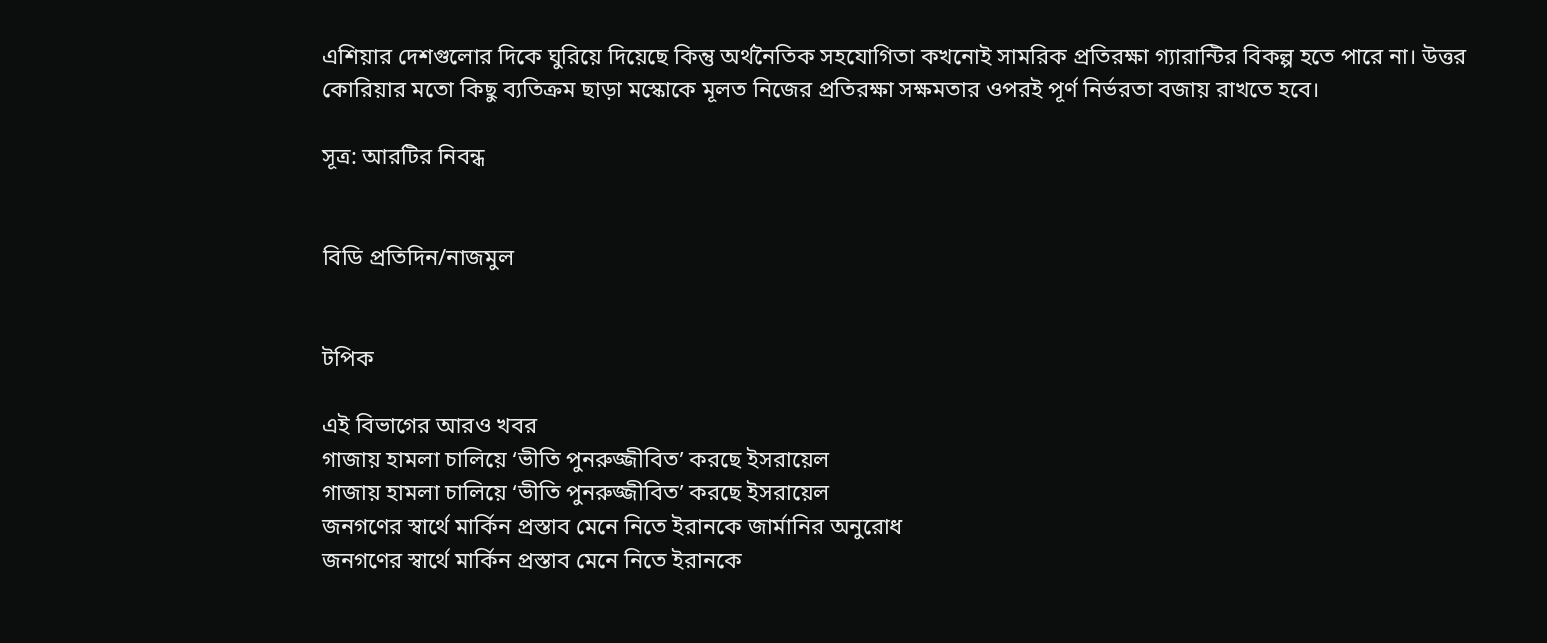এশিয়ার দেশগুলোর দিকে ঘুরিয়ে দিয়েছে কিন্তু অর্থনৈতিক সহযোগিতা কখনোই সামরিক প্রতিরক্ষা গ্যারান্টির বিকল্প হতে পারে না। উত্তর কোরিয়ার মতো কিছু ব্যতিক্রম ছাড়া মস্কোকে মূলত নিজের প্রতিরক্ষা সক্ষমতার ওপরই পূর্ণ নির্ভরতা বজায় রাখতে হবে।

সূত্র: আরটির নিবন্ধ


বিডি প্রতিদিন/নাজমুল


টপিক

এই বিভাগের আরও খবর
গাজায় হামলা চালিয়ে ‘ভীতি পুনরুজ্জীবিত’ করছে ইসরায়েল
গাজায় হামলা চালিয়ে ‘ভীতি পুনরুজ্জীবিত’ করছে ইসরায়েল
জনগণের স্বার্থে মার্কিন প্রস্তাব মেনে নিতে ইরানকে জার্মানির অনুরোধ
জনগণের স্বার্থে মার্কিন প্রস্তাব মেনে নিতে ইরানকে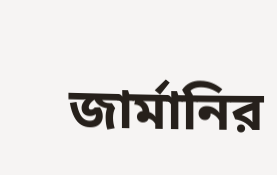জার্মানির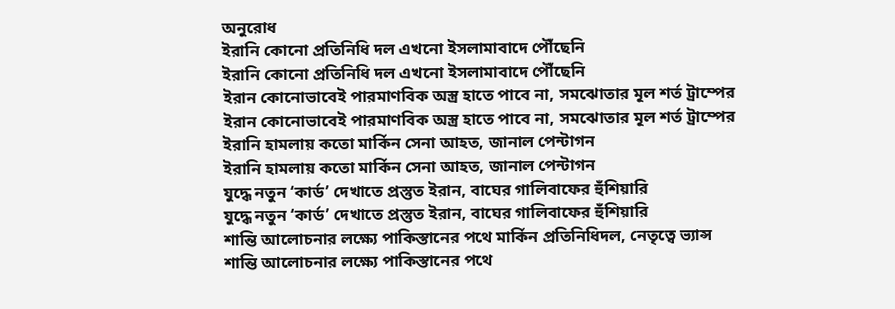অনুরোধ
ইরানি কোনো প্রতিনিধি দল এখনো ইসলামাবাদে পৌঁছেনি
ইরানি কোনো প্রতিনিধি দল এখনো ইসলামাবাদে পৌঁছেনি
ইরান কোনোভাবেই পারমাণবিক অস্ত্র হাতে পাবে না, সমঝোতার মূল শর্ত ট্রাম্পের
ইরান কোনোভাবেই পারমাণবিক অস্ত্র হাতে পাবে না, সমঝোতার মূল শর্ত ট্রাম্পের
ইরানি হামলায় কতো মার্কিন সেনা আহত, জানাল পেন্টাগন
ইরানি হামলায় কতো মার্কিন সেনা আহত, জানাল পেন্টাগন
যুদ্ধে নতুন ‘কার্ড’ দেখাতে প্রস্তুত ইরান, বাঘের গালিবাফের হুঁশিয়ারি
যুদ্ধে নতুন ‘কার্ড’ দেখাতে প্রস্তুত ইরান, বাঘের গালিবাফের হুঁশিয়ারি
শান্তি আলোচনার লক্ষ্যে পাকিস্তানের পথে মার্কিন প্রতিনিধিদল, নেতৃত্বে ভ্যান্স
শান্তি আলোচনার লক্ষ্যে পাকিস্তানের পথে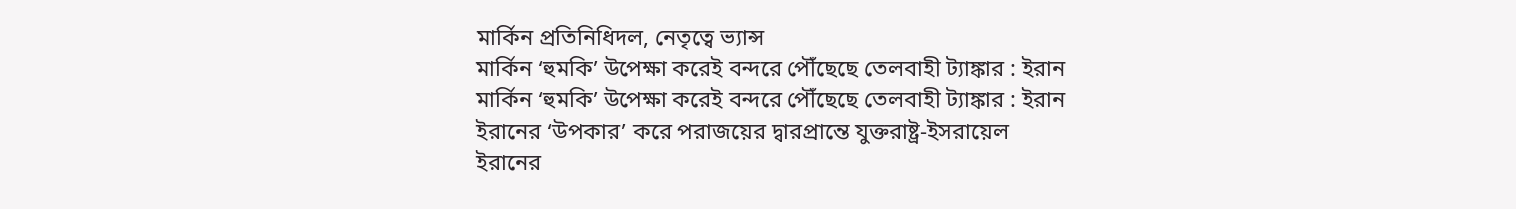মার্কিন প্রতিনিধিদল, নেতৃত্বে ভ্যান্স
মার্কিন ‘হুমকি’ উপেক্ষা করেই বন্দরে পৌঁছেছে তেলবাহী ট্যাঙ্কার : ইরান
মার্কিন ‘হুমকি’ উপেক্ষা করেই বন্দরে পৌঁছেছে তেলবাহী ট্যাঙ্কার : ইরান
ইরানের ‘উপকার’ করে পরাজয়ের দ্বারপ্রান্তে যুক্তরাষ্ট্র-ইসরায়েল
ইরানের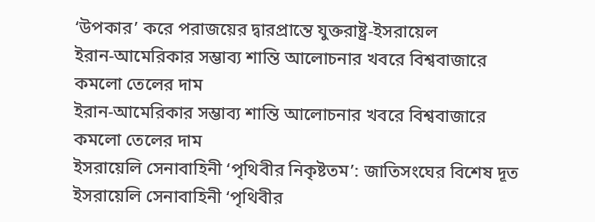‘উপকার’ করে পরাজয়ের দ্বারপ্রান্তে যুক্তরাষ্ট্র-ইসরায়েল
ইরান-আমেরিকার সম্ভাব্য শান্তি আলোচনার খবরে বিশ্ববাজারে কমলো তেলের দাম
ইরান-আমেরিকার সম্ভাব্য শান্তি আলোচনার খবরে বিশ্ববাজারে কমলো তেলের দাম
ইসরায়েলি সেনাবাহিনী ‘পৃথিবীর নিকৃষ্টতম’: জাতিসংঘের বিশেষ দূত
ইসরায়েলি সেনাবাহিনী ‘পৃথিবীর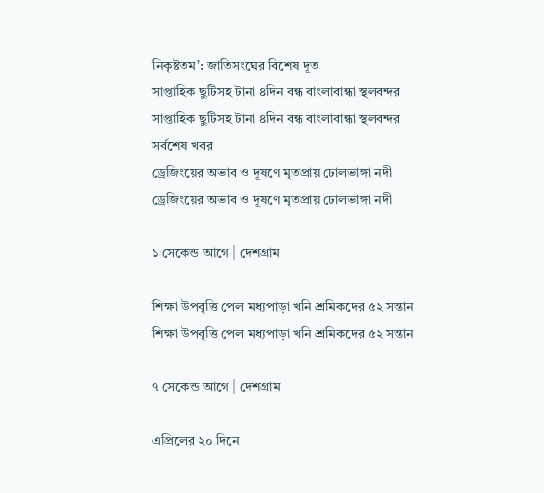নিকৃষ্টতম’: জাতিসংঘের বিশেষ দূত
সাপ্তাহিক ছুটিসহ টানা ৪দিন বন্ধ বাংলাবান্ধা স্থলবন্দর
সাপ্তাহিক ছুটিসহ টানা ৪দিন বন্ধ বাংলাবান্ধা স্থলবন্দর
সর্বশেষ খবর
ড্রেজিংয়ের অভাব ও দূষণে মৃতপ্রায় ঢোলভাঙ্গা নদী
ড্রেজিংয়ের অভাব ও দূষণে মৃতপ্রায় ঢোলভাঙ্গা নদী

১ সেকেন্ড আগে | দেশগ্রাম

শিক্ষা উপবৃত্তি পেল মধ্যপাড়া খনি শ্রমিকদের ৫২ সন্তান
শিক্ষা উপবৃত্তি পেল মধ্যপাড়া খনি শ্রমিকদের ৫২ সন্তান

৭ সেকেন্ড আগে | দেশগ্রাম

এপ্রিলের ২০ দিনে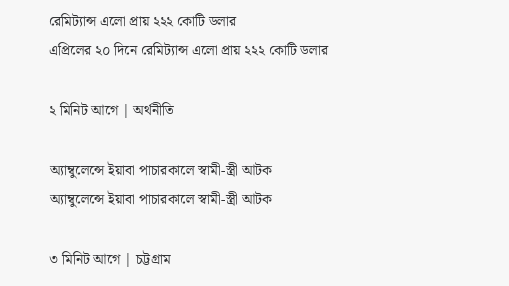রেমিট্যান্স এলো প্রায় ২২২ কোটি ডলার
এপ্রিলের ২০ দিনে রেমিট্যান্স এলো প্রায় ২২২ কোটি ডলার

২ মিনিট আগে | অর্থনীতি

অ্যাম্বুলেন্সে ইয়াবা পাচারকালে স্বামী-স্ত্রী আটক
অ্যাম্বুলেন্সে ইয়াবা পাচারকালে স্বামী-স্ত্রী আটক

৩ মিনিট আগে | চট্টগ্রাম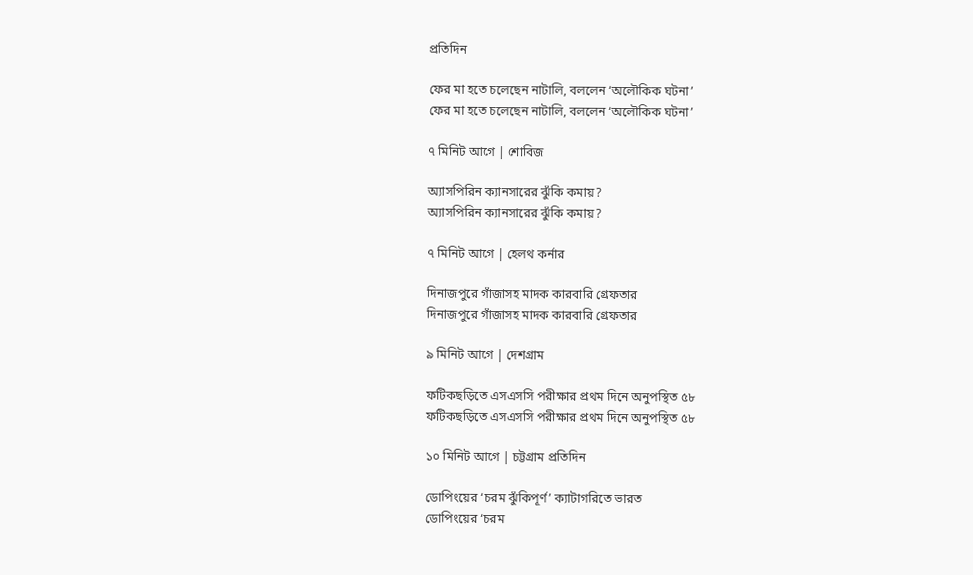প্রতিদিন

ফের মা হতে চলেছেন নাটালি, বললেন ‘অলৌকিক ঘটনা’
ফের মা হতে চলেছেন নাটালি, বললেন ‘অলৌকিক ঘটনা’

৭ মিনিট আগে | শোবিজ

অ্যাসপিরিন ক্যানসারের ঝুঁকি কমায়?
অ্যাসপিরিন ক্যানসারের ঝুঁকি কমায়?

৭ মিনিট আগে | হেলথ কর্নার

দিনাজপুরে গাঁজাসহ মাদক কারবারি গ্রেফতার
দিনাজপুরে গাঁজাসহ মাদক কারবারি গ্রেফতার

৯ মিনিট আগে | দেশগ্রাম

ফটিকছড়িতে এসএসসি পরীক্ষার প্রথম দিনে অনুপস্থিত ৫৮
ফটিকছড়িতে এসএসসি পরীক্ষার প্রথম দিনে অনুপস্থিত ৫৮

১০ মিনিট আগে | চট্টগ্রাম প্রতিদিন

ডোপিংয়ের ‘চরম ঝুঁকিপূর্ণ’ ক্যাটাগরিতে ভারত
ডোপিংয়ের ‘চরম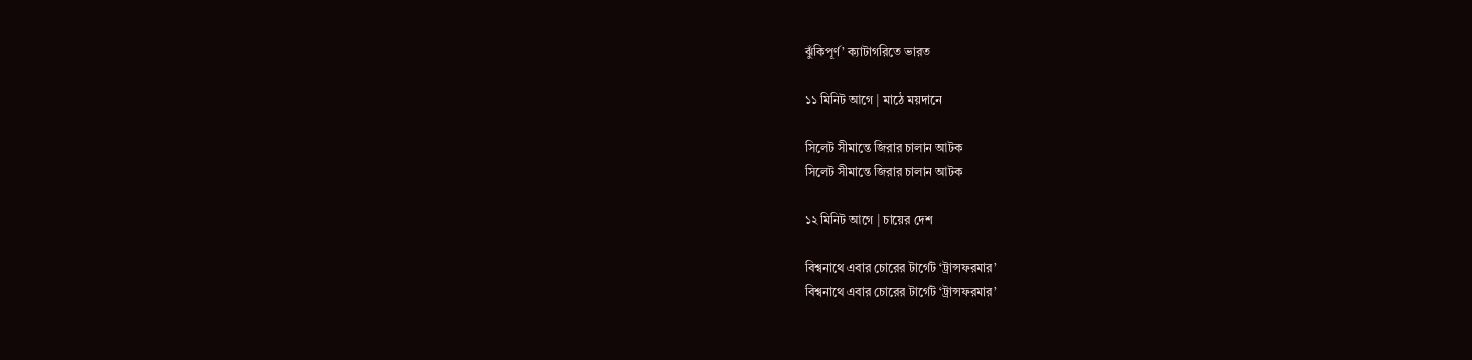ঝুঁকিপূর্ণ’ ক্যাটাগরিতে ভারত

১১ মিনিট আগে | মাঠে ময়দানে

সিলেট সীমান্তে জিরার চালান আটক
সিলেট সীমান্তে জিরার চালান আটক

১২ মিনিট আগে | চায়ের দেশ

বিশ্বনাথে এবার চোরের টার্গেট ‘ট্রান্সফরমার’
বিশ্বনাথে এবার চোরের টার্গেট ‘ট্রান্সফরমার’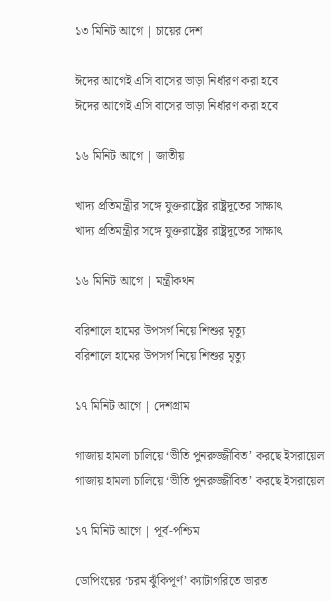১৩ মিনিট আগে | চায়ের দেশ

ঈদের আগেই এসি বাসের ভাড়া নির্ধারণ করা হবে
ঈদের আগেই এসি বাসের ভাড়া নির্ধারণ করা হবে

১৬ মিনিট আগে | জাতীয়

খাদ্য প্রতিমন্ত্রীর সঙ্গে যুক্তরাষ্ট্রের রাষ্ট্রদূতের সাক্ষাৎ
খাদ্য প্রতিমন্ত্রীর সঙ্গে যুক্তরাষ্ট্রের রাষ্ট্রদূতের সাক্ষাৎ

১৬ মিনিট আগে | মন্ত্রীকথন

বরিশালে হামের উপসর্গ নিয়ে শিশুর মৃত্যু
বরিশালে হামের উপসর্গ নিয়ে শিশুর মৃত্যু

১৭ মিনিট আগে | দেশগ্রাম

গাজায় হামলা চালিয়ে ‘ভীতি পুনরুজ্জীবিত’ করছে ইসরায়েল
গাজায় হামলা চালিয়ে ‘ভীতি পুনরুজ্জীবিত’ করছে ইসরায়েল

১৭ মিনিট আগে | পূর্ব-পশ্চিম

ডোপিংয়ের ‘চরম ঝুঁকিপূর্ণ’ ক্যাটাগরিতে ভারত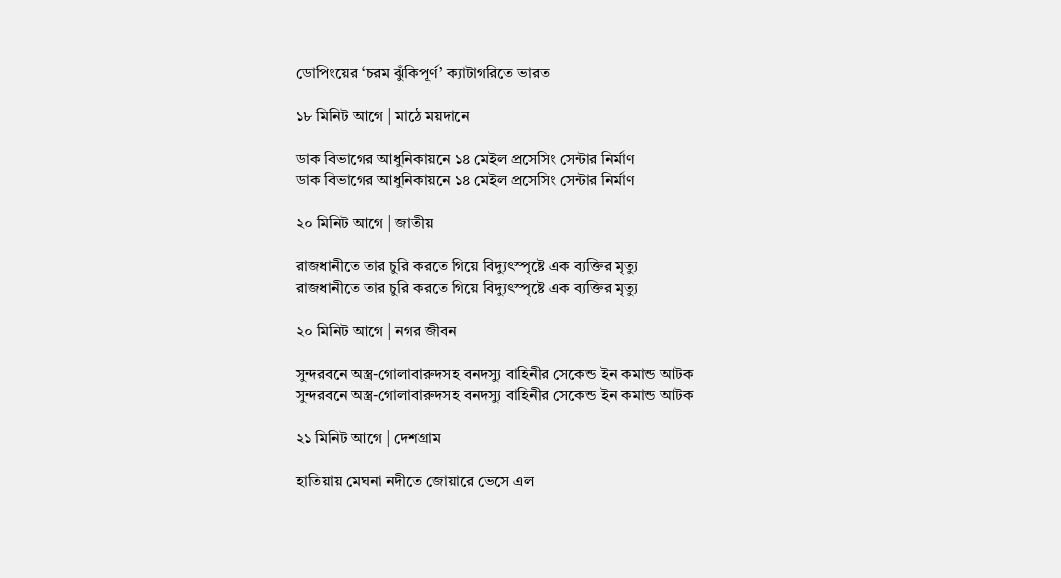ডোপিংয়ের ‘চরম ঝুঁকিপূর্ণ’ ক্যাটাগরিতে ভারত

১৮ মিনিট আগে | মাঠে ময়দানে

ডাক বিভাগের আধুনিকায়নে ১৪ মেইল প্রসেসিং সেন্টার নির্মাণ
ডাক বিভাগের আধুনিকায়নে ১৪ মেইল প্রসেসিং সেন্টার নির্মাণ

২০ মিনিট আগে | জাতীয়

রাজধানীতে তার চুরি করতে গিয়ে বিদ্যুৎস্পৃষ্টে এক ব্যক্তির মৃত্যু
রাজধানীতে তার চুরি করতে গিয়ে বিদ্যুৎস্পৃষ্টে এক ব্যক্তির মৃত্যু

২০ মিনিট আগে | নগর জীবন

সুন্দরবনে অস্ত্র-গোলাবারুদসহ বনদস্যু বাহিনীর সেকেন্ড ইন কমান্ড আটক
সুন্দরবনে অস্ত্র-গোলাবারুদসহ বনদস্যু বাহিনীর সেকেন্ড ইন কমান্ড আটক

২১ মিনিট আগে | দেশগ্রাম

হাতিয়ায় মেঘনা নদীতে জোয়ারে ভেসে এল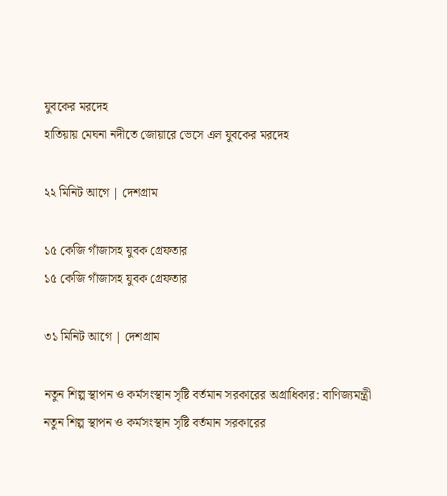যুবকের মরদেহ
হাতিয়ায় মেঘনা নদীতে জোয়ারে ভেসে এল যুবকের মরদেহ

২২ মিনিট আগে | দেশগ্রাম

১৫ কেজি গাঁজাসহ যুবক গ্রেফতার
১৫ কেজি গাঁজাসহ যুবক গ্রেফতার

৩১ মিনিট আগে | দেশগ্রাম

নতুন শিল্প স্থাপন ও কর্মসংস্থান সৃষ্টি বর্তমান সরকারের অগ্রাধিকার: বাণিজ্যমন্ত্রী
নতুন শিল্প স্থাপন ও কর্মসংস্থান সৃষ্টি বর্তমান সরকারের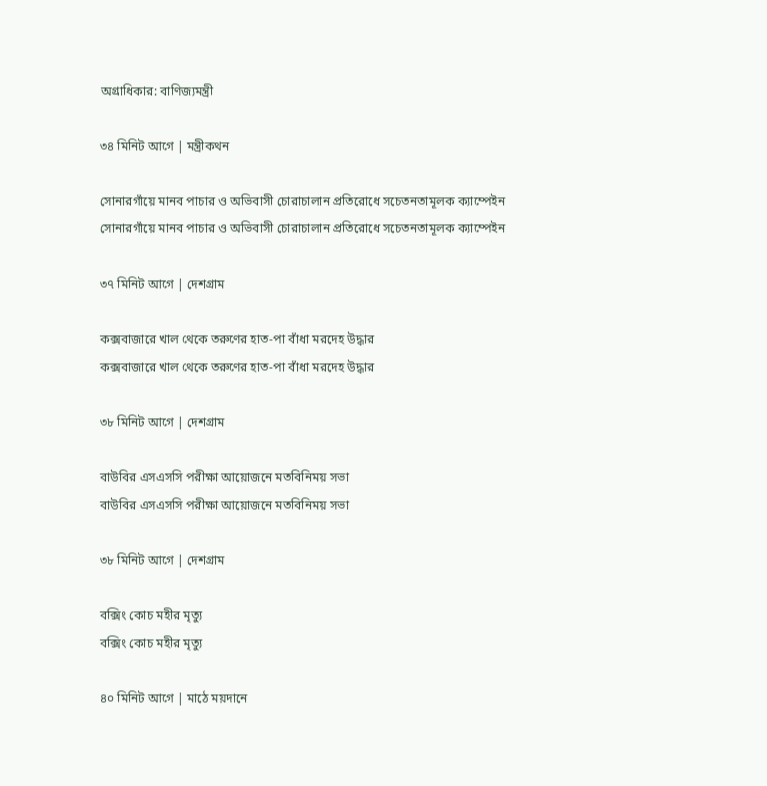অগ্রাধিকার: বাণিজ্যমন্ত্রী

৩৪ মিনিট আগে | মন্ত্রীকথন

সোনারগাঁয়ে মানব পাচার ও অভিবাসী চোরাচালান প্রতিরোধে সচেতনতামূলক ক্যাম্পেইন
সোনারগাঁয়ে মানব পাচার ও অভিবাসী চোরাচালান প্রতিরোধে সচেতনতামূলক ক্যাম্পেইন

৩৭ মিনিট আগে | দেশগ্রাম

কক্সবাজারে খাল থেকে তরুণের হাত-পা বাঁধা মরদেহ উদ্ধার
কক্সবাজারে খাল থেকে তরুণের হাত-পা বাঁধা মরদেহ উদ্ধার

৩৮ মিনিট আগে | দেশগ্রাম

বাউবির এসএসসি পরীক্ষা আয়োজনে মতবিনিময় সভা
বাউবির এসএসসি পরীক্ষা আয়োজনে মতবিনিময় সভা

৩৮ মিনিট আগে | দেশগ্রাম

বক্সিং কোচ মহীর মৃত্যু
বক্সিং কোচ মহীর মৃত্যু

৪০ মিনিট আগে | মাঠে ময়দানে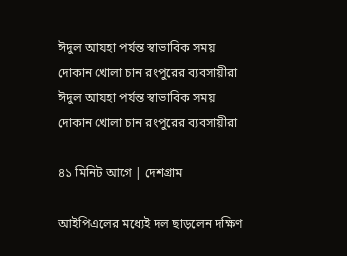ঈদুল আযহা পর্যন্ত স্বাভাবিক সময় দোকান খোলা চান রংপুরের ব্যবসায়ীরা
ঈদুল আযহা পর্যন্ত স্বাভাবিক সময় দোকান খোলা চান রংপুরের ব্যবসায়ীরা

৪১ মিনিট আগে | দেশগ্রাম

আইপিএলের মধ্যেই দল ছাড়লেন দক্ষিণ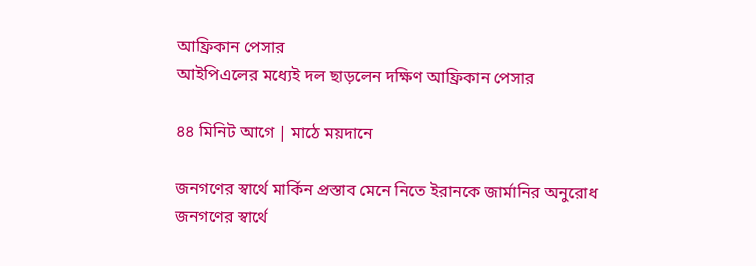আফ্রিকান পেসার
আইপিএলের মধ্যেই দল ছাড়লেন দক্ষিণ আফ্রিকান পেসার

৪৪ মিনিট আগে | মাঠে ময়দানে

জনগণের স্বার্থে মার্কিন প্রস্তাব মেনে নিতে ইরানকে জার্মানির অনুরোধ
জনগণের স্বার্থে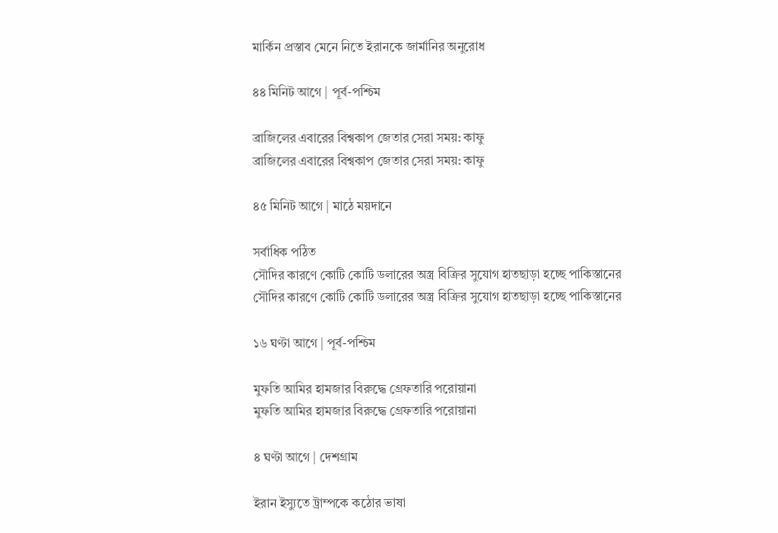মার্কিন প্রস্তাব মেনে নিতে ইরানকে জার্মানির অনুরোধ

৪৪ মিনিট আগে | পূর্ব-পশ্চিম

ব্রাজিলের এবারের বিশ্বকাপ জেতার সেরা সময়: কাফু
ব্রাজিলের এবারের বিশ্বকাপ জেতার সেরা সময়: কাফু

৪৫ মিনিট আগে | মাঠে ময়দানে

সর্বাধিক পঠিত
সৌদির কারণে কোটি কোটি ডলারের অস্ত্র বিক্রির সুযোগ হাতছাড়া হচ্ছে পাকিস্তানের
সৌদির কারণে কোটি কোটি ডলারের অস্ত্র বিক্রির সুযোগ হাতছাড়া হচ্ছে পাকিস্তানের

১৬ ঘণ্টা আগে | পূর্ব-পশ্চিম

মুফতি আমির হামজার বিরুদ্ধে গ্রেফতারি পরোয়ানা
মুফতি আমির হামজার বিরুদ্ধে গ্রেফতারি পরোয়ানা

৪ ঘণ্টা আগে | দেশগ্রাম

ইরান ইস্যুতে ট্রাম্পকে কঠোর ভাষা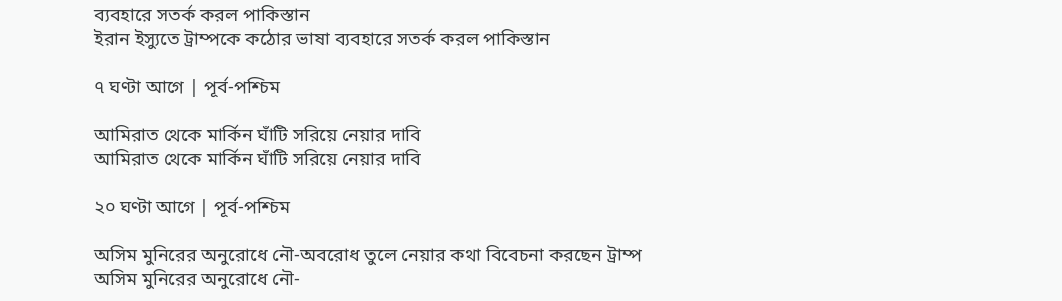ব্যবহারে সতর্ক করল পাকিস্তান
ইরান ইস্যুতে ট্রাম্পকে কঠোর ভাষা ব্যবহারে সতর্ক করল পাকিস্তান

৭ ঘণ্টা আগে | পূর্ব-পশ্চিম

আমিরাত থেকে মার্কিন ঘাঁটি সরিয়ে নেয়ার দাবি
আমিরাত থেকে মার্কিন ঘাঁটি সরিয়ে নেয়ার দাবি

২০ ঘণ্টা আগে | পূর্ব-পশ্চিম

অসিম মুনিরের অনুরোধে নৌ-অবরোধ তুলে নেয়ার কথা বিবেচনা করছেন ট্রাম্প
অসিম মুনিরের অনুরোধে নৌ-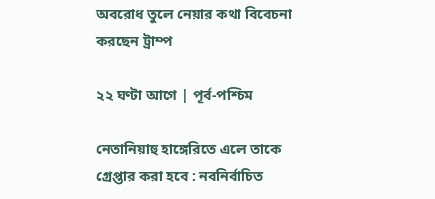অবরোধ তুলে নেয়ার কথা বিবেচনা করছেন ট্রাম্প

২২ ঘণ্টা আগে | পূর্ব-পশ্চিম

নেতানিয়াহু হাঙ্গেরিতে এলে তাকে গ্রেপ্তার করা হবে : নবনির্বাচিত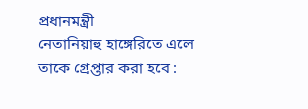প্রধানমন্ত্রী
নেতানিয়াহু হাঙ্গেরিতে এলে তাকে গ্রেপ্তার করা হবে :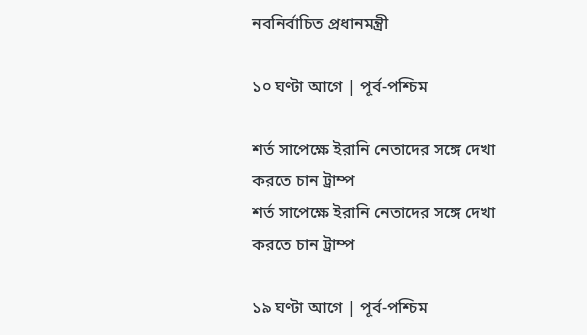নবনির্বাচিত প্রধানমন্ত্রী

১০ ঘণ্টা আগে | পূর্ব-পশ্চিম

শর্ত সাপেক্ষে ইরানি নেতাদের সঙ্গে দেখা করতে চান ট্রাম্প
শর্ত সাপেক্ষে ইরানি নেতাদের সঙ্গে দেখা করতে চান ট্রাম্প

১৯ ঘণ্টা আগে | পূর্ব-পশ্চিম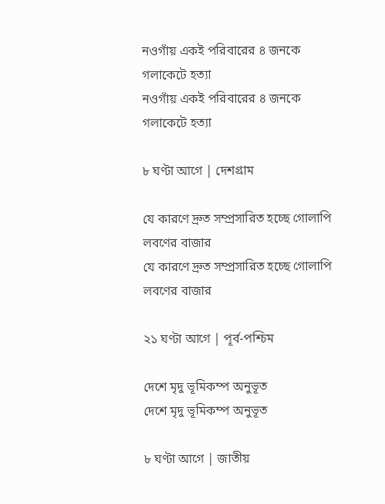নওগাঁয় একই পরিবারের ৪ জনকে গলাকেটে হত্যা
নওগাঁয় একই পরিবারের ৪ জনকে গলাকেটে হত্যা

৮ ঘণ্টা আগে | দেশগ্রাম

যে কারণে দ্রুত সম্প্রসারিত হচ্ছে গোলাপি লবণের বাজার
যে কারণে দ্রুত সম্প্রসারিত হচ্ছে গোলাপি লবণের বাজার

২১ ঘণ্টা আগে | পূর্ব-পশ্চিম

দেশে মৃদু ভূমিকম্প অনুভূত
দেশে মৃদু ভূমিকম্প অনুভূত

৮ ঘণ্টা আগে | জাতীয়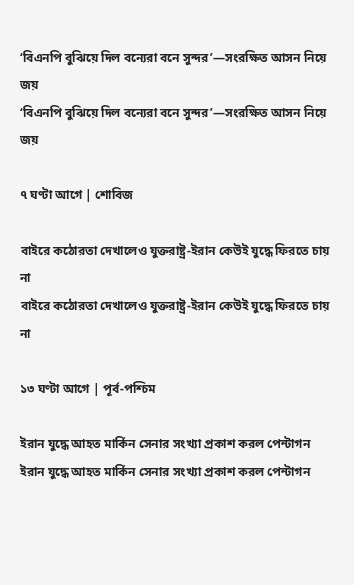‘বিএনপি বুঝিয়ে দিল বন্যেরা বনে সুন্দর’—সংরক্ষিত আসন নিয়ে জয়
‘বিএনপি বুঝিয়ে দিল বন্যেরা বনে সুন্দর’—সংরক্ষিত আসন নিয়ে জয়

৭ ঘণ্টা আগে | শোবিজ

বাইরে কঠোরতা দেখালেও যুক্তরাষ্ট্র-ইরান কেউই যুদ্ধে ফিরতে চায় না
বাইরে কঠোরতা দেখালেও যুক্তরাষ্ট্র-ইরান কেউই যুদ্ধে ফিরতে চায় না

১৩ ঘণ্টা আগে | পূর্ব-পশ্চিম

ইরান যুদ্ধে আহত মার্কিন সেনার সংখ্যা প্রকাশ করল পেন্টাগন
ইরান যুদ্ধে আহত মার্কিন সেনার সংখ্যা প্রকাশ করল পেন্টাগন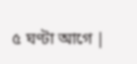৫ ঘণ্টা আগে |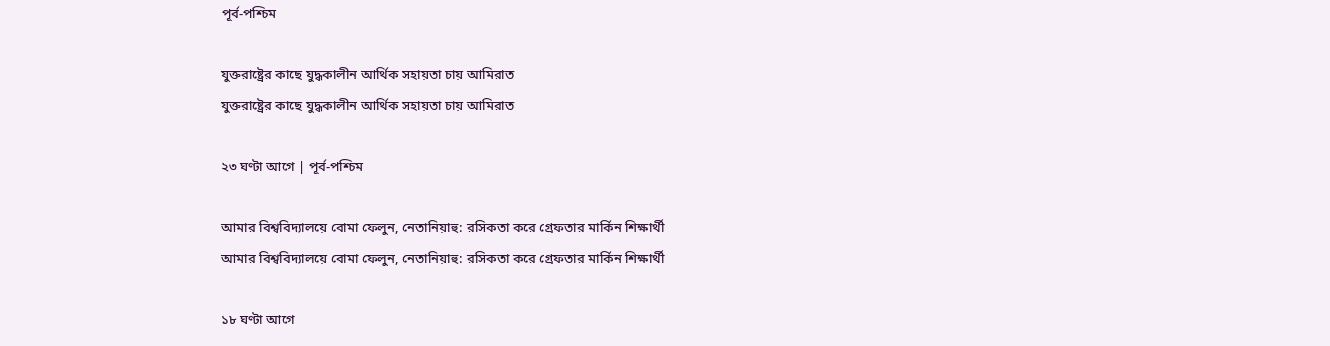পূর্ব-পশ্চিম

যুক্তরাষ্ট্রের কাছে যুদ্ধকালীন আর্থিক সহায়তা চায় আমিরাত
যুক্তরাষ্ট্রের কাছে যুদ্ধকালীন আর্থিক সহায়তা চায় আমিরাত

২৩ ঘণ্টা আগে | পূর্ব-পশ্চিম

আমার বিশ্ববিদ্যালয়ে বোমা ফেলুন, নেতানিয়াহু: রসিকতা করে গ্রেফতার মার্কিন শিক্ষার্থী
আমার বিশ্ববিদ্যালয়ে বোমা ফেলুন, নেতানিয়াহু: রসিকতা করে গ্রেফতার মার্কিন শিক্ষার্থী

১৮ ঘণ্টা আগে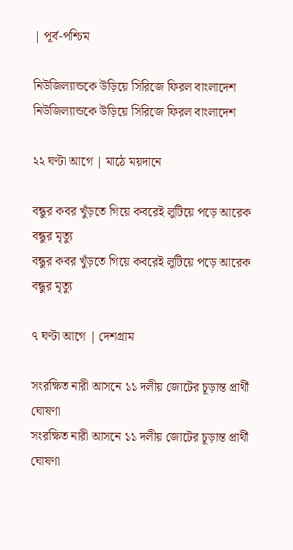| পূর্ব-পশ্চিম

নিউজিল্যান্ডকে উড়িয়ে সিরিজে ফিরল বাংলাদেশ
নিউজিল্যান্ডকে উড়িয়ে সিরিজে ফিরল বাংলাদেশ

২২ ঘণ্টা আগে | মাঠে ময়দানে

বন্ধুর কবর খুঁড়তে গিয়ে কবরেই লুটিয়ে পড়ে আরেক বন্ধুর মৃত্যু
বন্ধুর কবর খুঁড়তে গিয়ে কবরেই লুটিয়ে পড়ে আরেক বন্ধুর মৃত্যু

৭ ঘণ্টা আগে | দেশগ্রাম

সংরক্ষিত নারী আসনে ১১ দলীয় জোটের চূড়ান্ত প্রার্থী ঘোষণা
সংরক্ষিত নারী আসনে ১১ দলীয় জোটের চূড়ান্ত প্রার্থী ঘোষণা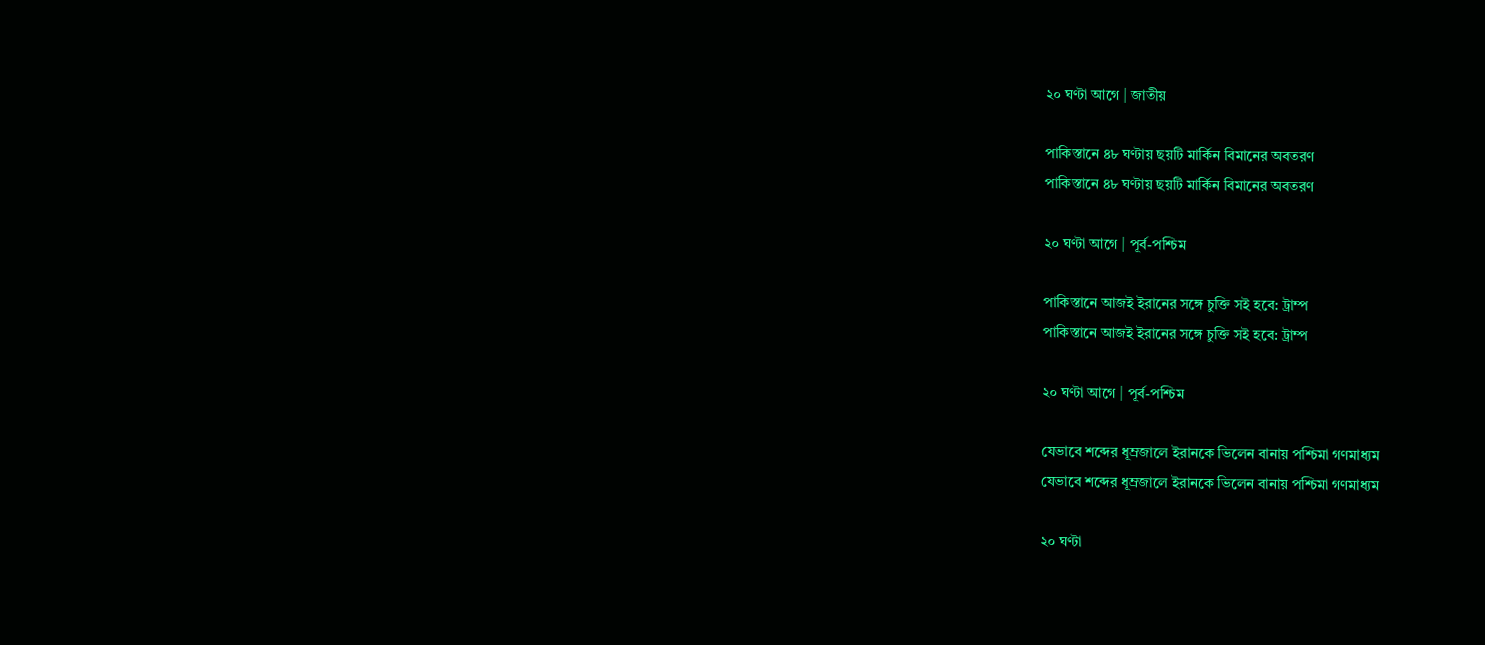২০ ঘণ্টা আগে | জাতীয়

পাকিস্তানে ৪৮ ঘণ্টায় ছয়টি মার্কিন বিমানের অবতরণ
পাকিস্তানে ৪৮ ঘণ্টায় ছয়টি মার্কিন বিমানের অবতরণ

২০ ঘণ্টা আগে | পূর্ব-পশ্চিম

পাকিস্তানে আজই ইরানের সঙ্গে চুক্তি সই হবে: ট্রাম্প
পাকিস্তানে আজই ইরানের সঙ্গে চুক্তি সই হবে: ট্রাম্প

২০ ঘণ্টা আগে | পূর্ব-পশ্চিম

যেভাবে শব্দের ধূম্রজালে ইরানকে ভিলেন বানায় পশ্চিমা গণমাধ্যম
যেভাবে শব্দের ধূম্রজালে ইরানকে ভিলেন বানায় পশ্চিমা গণমাধ্যম

২০ ঘণ্টা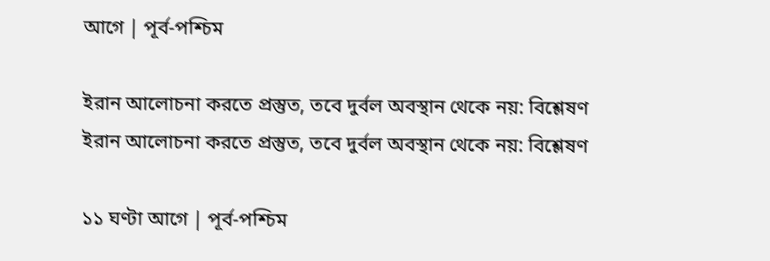আগে | পূর্ব-পশ্চিম

ইরান আলোচনা করতে প্রস্তুত, তবে দুর্বল অবস্থান থেকে নয়: বিশ্লেষণ
ইরান আলোচনা করতে প্রস্তুত, তবে দুর্বল অবস্থান থেকে নয়: বিশ্লেষণ

১১ ঘণ্টা আগে | পূর্ব-পশ্চিম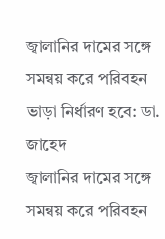জ্বালানির দামের সঙ্গে সমন্বয় করে পরিবহন ভাড়া নির্ধারণ হবে: ডা. জাহেদ
জ্বালানির দামের সঙ্গে সমন্বয় করে পরিবহন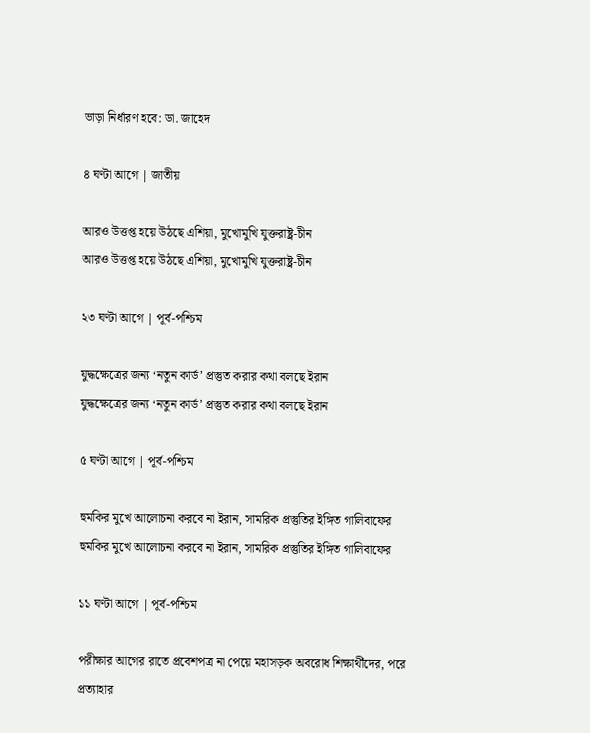ভাড়া নির্ধারণ হবে: ডা. জাহেদ

৪ ঘণ্টা আগে | জাতীয়

আরও উত্তপ্ত হয়ে উঠছে এশিয়া, মুখোমুখি যুক্তরাষ্ট্র-চীন
আরও উত্তপ্ত হয়ে উঠছে এশিয়া, মুখোমুখি যুক্তরাষ্ট্র-চীন

২৩ ঘণ্টা আগে | পূর্ব-পশ্চিম

যুদ্ধক্ষেত্রের জন্য ‘নতুন কার্ড’ প্রস্তুত করার কথা বলছে ইরান
যুদ্ধক্ষেত্রের জন্য ‘নতুন কার্ড’ প্রস্তুত করার কথা বলছে ইরান

৫ ঘণ্টা আগে | পূর্ব-পশ্চিম

হুমকির মুখে আলোচনা করবে না ইরান, সামরিক প্রস্তুতির ইঙ্গিত গালিবাফের
হুমকির মুখে আলোচনা করবে না ইরান, সামরিক প্রস্তুতির ইঙ্গিত গালিবাফের

১১ ঘণ্টা আগে | পূর্ব-পশ্চিম

পরীক্ষার আগের রাতে প্রবেশপত্র না পেয়ে মহাসড়ক অবরোধ শিক্ষার্থীদের, পরে প্রত্যাহার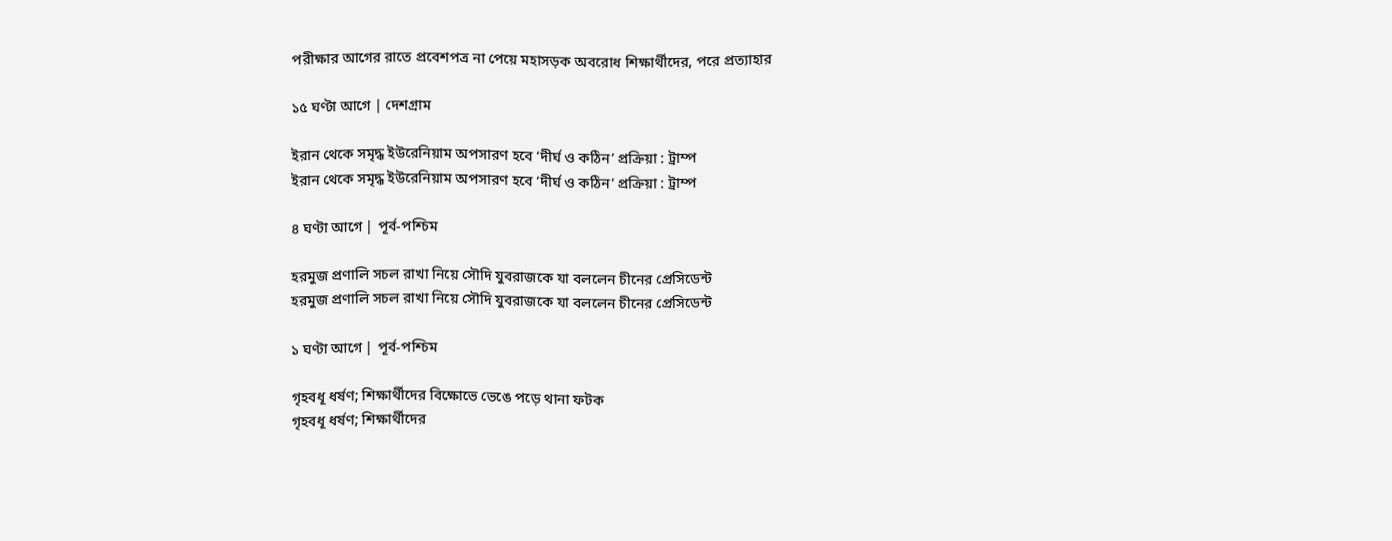পরীক্ষার আগের রাতে প্রবেশপত্র না পেয়ে মহাসড়ক অবরোধ শিক্ষার্থীদের, পরে প্রত্যাহার

১৫ ঘণ্টা আগে | দেশগ্রাম

ইরান থেকে সমৃদ্ধ ইউরেনিয়াম অপসারণ হবে ‘দীর্ঘ ও কঠিন’ প্রক্রিয়া : ট্রাম্প
ইরান থেকে সমৃদ্ধ ইউরেনিয়াম অপসারণ হবে ‘দীর্ঘ ও কঠিন’ প্রক্রিয়া : ট্রাম্প

৪ ঘণ্টা আগে | পূর্ব-পশ্চিম

হরমুজ প্রণালি সচল রাখা নিয়ে সৌদি যুবরাজকে যা বললেন চীনের প্রেসিডেন্ট
হরমুজ প্রণালি সচল রাখা নিয়ে সৌদি যুবরাজকে যা বললেন চীনের প্রেসিডেন্ট

১ ঘণ্টা আগে | পূর্ব-পশ্চিম

গৃহবধূ ধর্ষণ; শিক্ষার্থীদের বিক্ষোভে ভেঙে পড়ে থানা ফটক
গৃহবধূ ধর্ষণ; শিক্ষার্থীদের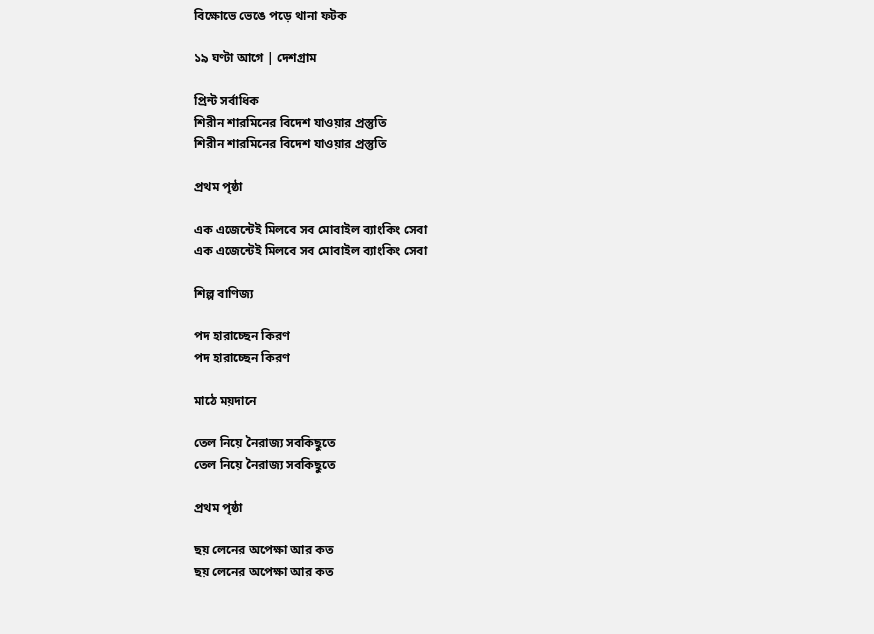বিক্ষোভে ভেঙে পড়ে থানা ফটক

১৯ ঘণ্টা আগে | দেশগ্রাম

প্রিন্ট সর্বাধিক
শিরীন শারমিনের বিদেশ যাওয়ার প্রস্তুতি
শিরীন শারমিনের বিদেশ যাওয়ার প্রস্তুতি

প্রথম পৃষ্ঠা

এক এজেন্টেই মিলবে সব মোবাইল ব্যাংকিং সেবা
এক এজেন্টেই মিলবে সব মোবাইল ব্যাংকিং সেবা

শিল্প বাণিজ্য

পদ হারাচ্ছেন কিরণ
পদ হারাচ্ছেন কিরণ

মাঠে ময়দানে

তেল নিয়ে নৈরাজ্য সবকিছুতে
তেল নিয়ে নৈরাজ্য সবকিছুতে

প্রথম পৃষ্ঠা

ছয় লেনের অপেক্ষা আর কত
ছয় লেনের অপেক্ষা আর কত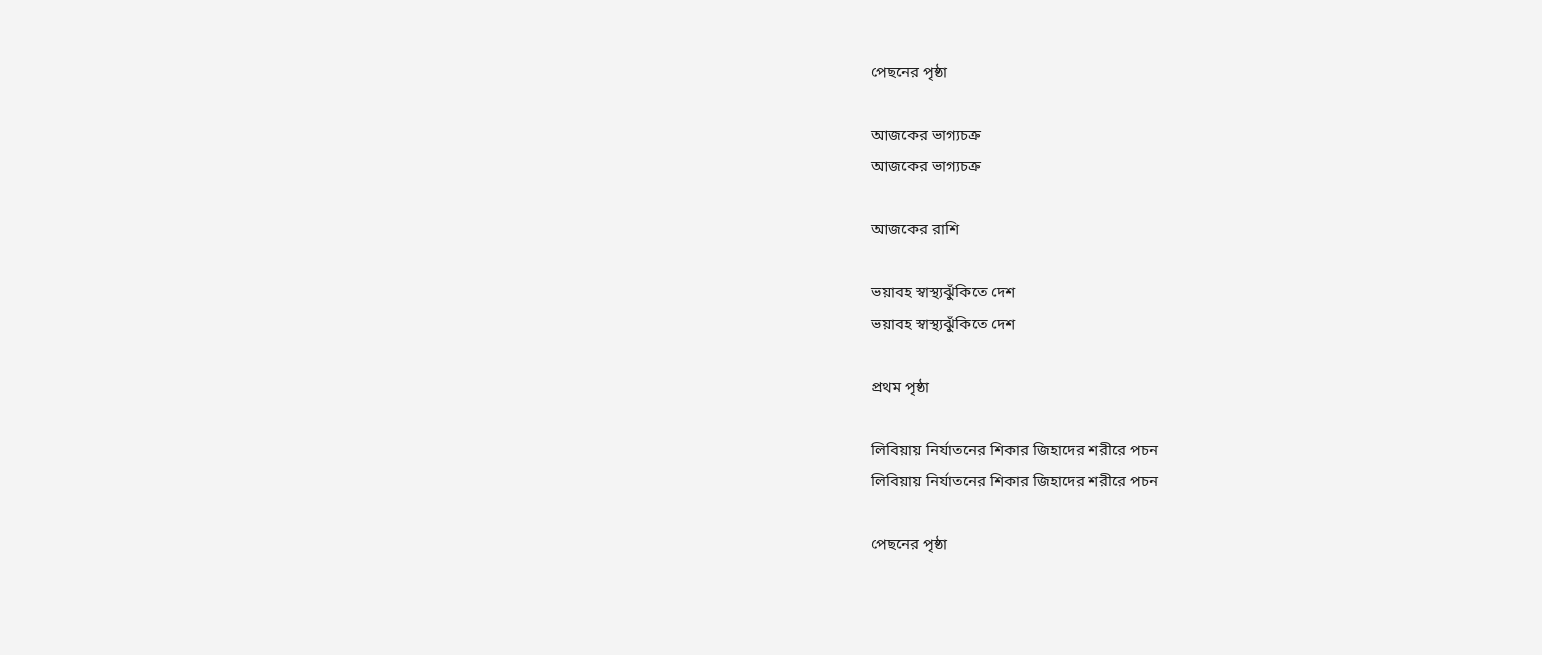পেছনের পৃষ্ঠা

আজকের ভাগ্যচক্র
আজকের ভাগ্যচক্র

আজকের রাশি

ভয়াবহ স্বাস্থ্যঝুঁকিতে দেশ
ভয়াবহ স্বাস্থ্যঝুঁকিতে দেশ

প্রথম পৃষ্ঠা

লিবিয়ায় নির্যাতনের শিকার জিহাদের শরীরে পচন
লিবিয়ায় নির্যাতনের শিকার জিহাদের শরীরে পচন

পেছনের পৃষ্ঠা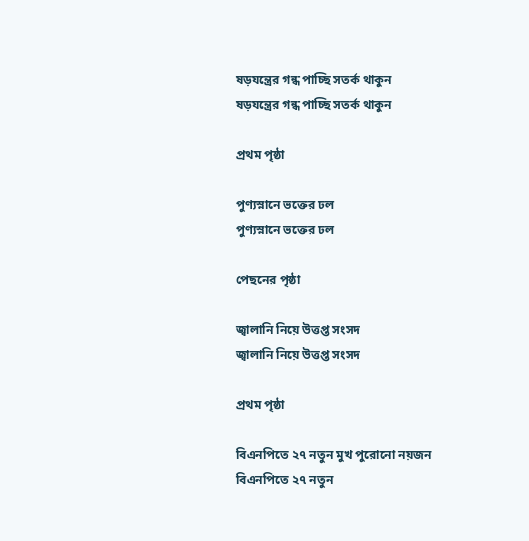ষড়যন্ত্রের গন্ধ পাচ্ছি সতর্ক থাকুন
ষড়যন্ত্রের গন্ধ পাচ্ছি সতর্ক থাকুন

প্রথম পৃষ্ঠা

পুণ্যস্নানে ভক্তের ঢল
পুণ্যস্নানে ভক্তের ঢল

পেছনের পৃষ্ঠা

জ্বালানি নিয়ে উত্তপ্ত সংসদ
জ্বালানি নিয়ে উত্তপ্ত সংসদ

প্রথম পৃষ্ঠা

বিএনপিতে ২৭ নতুন মুখ পুরোনো নয়জন
বিএনপিতে ২৭ নতুন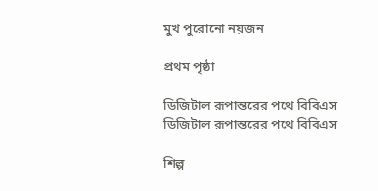মুখ পুরোনো নয়জন

প্রথম পৃষ্ঠা

ডিজিটাল রূপান্তরের পথে বিবিএস
ডিজিটাল রূপান্তরের পথে বিবিএস

শিল্প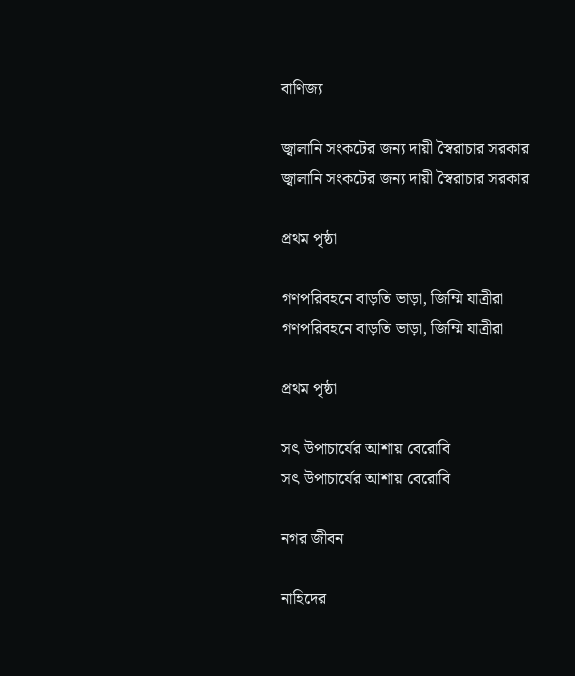বাণিজ্য

জ্বালানি সংকটের জন্য দায়ী স্বৈরাচার সরকার
জ্বালানি সংকটের জন্য দায়ী স্বৈরাচার সরকার

প্রথম পৃষ্ঠা

গণপরিবহনে বাড়তি ভাড়া, জিম্মি যাত্রীরা
গণপরিবহনে বাড়তি ভাড়া, জিম্মি যাত্রীরা

প্রথম পৃষ্ঠা

সৎ উপাচার্যের আশায় বেরোবি
সৎ উপাচার্যের আশায় বেরোবি

নগর জীবন

নাহিদের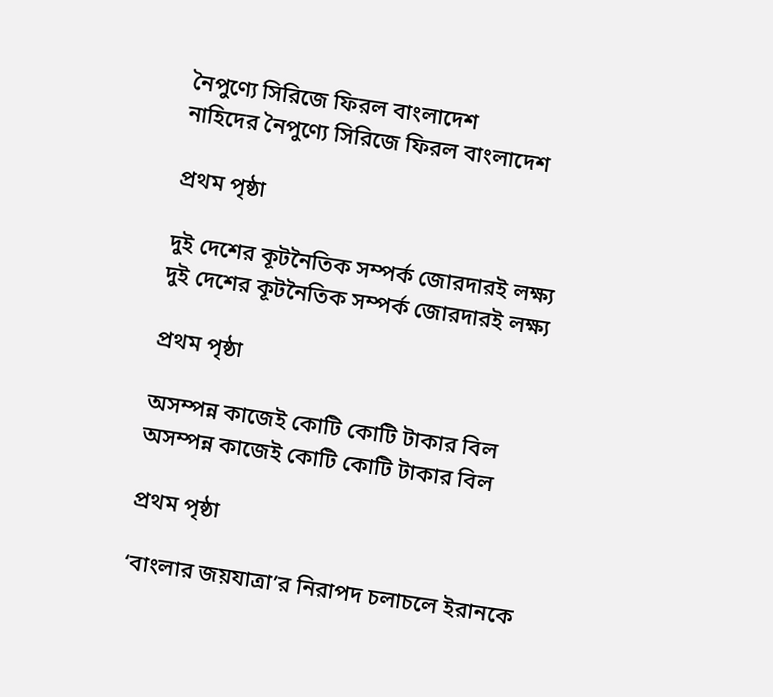নৈপুণ্যে সিরিজে ফিরল বাংলাদেশ
নাহিদের নৈপুণ্যে সিরিজে ফিরল বাংলাদেশ

প্রথম পৃষ্ঠা

দুই দেশের কূটনৈতিক সম্পর্ক জোরদারই লক্ষ্য
দুই দেশের কূটনৈতিক সম্পর্ক জোরদারই লক্ষ্য

প্রথম পৃষ্ঠা

অসম্পন্ন কাজেই কোটি কোটি টাকার বিল
অসম্পন্ন কাজেই কোটি কোটি টাকার বিল

প্রথম পৃষ্ঠা

‘বাংলার জয়যাত্রা’র নিরাপদ চলাচলে ইরানকে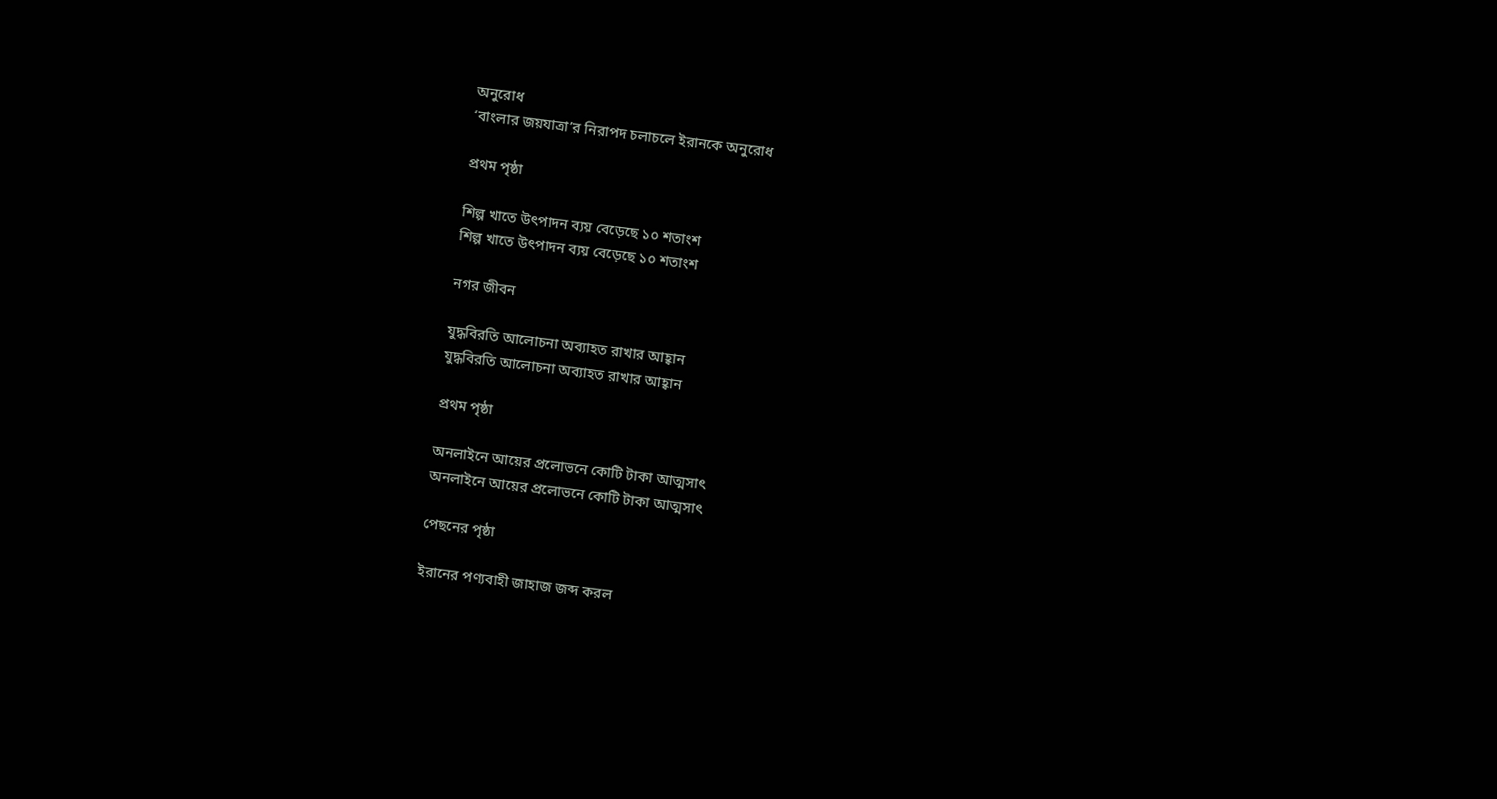অনুরোধ
‘বাংলার জয়যাত্রা’র নিরাপদ চলাচলে ইরানকে অনুরোধ

প্রথম পৃষ্ঠা

শিল্প খাতে উৎপাদন ব্যয় বেড়েছে ১০ শতাংশ
শিল্প খাতে উৎপাদন ব্যয় বেড়েছে ১০ শতাংশ

নগর জীবন

যুদ্ধবিরতি আলোচনা অব্যাহত রাখার আহ্বান
যুদ্ধবিরতি আলোচনা অব্যাহত রাখার আহ্বান

প্রথম পৃষ্ঠা

অনলাইনে আয়ের প্রলোভনে কোটি টাকা আত্মসাৎ
অনলাইনে আয়ের প্রলোভনে কোটি টাকা আত্মসাৎ

পেছনের পৃষ্ঠা

ইরানের পণ্যবাহী জাহাজ জব্দ করল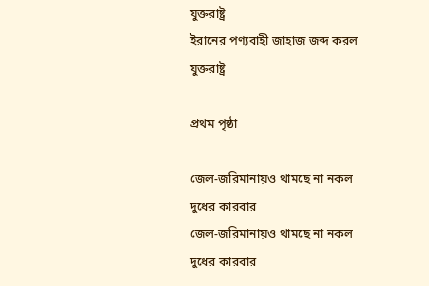যুক্তরাষ্ট্র
ইরানের পণ্যবাহী জাহাজ জব্দ করল যুক্তরাষ্ট্র

প্রথম পৃষ্ঠা

জেল-জরিমানায়ও থামছে না নকল দুধের কারবার
জেল-জরিমানায়ও থামছে না নকল দুধের কারবার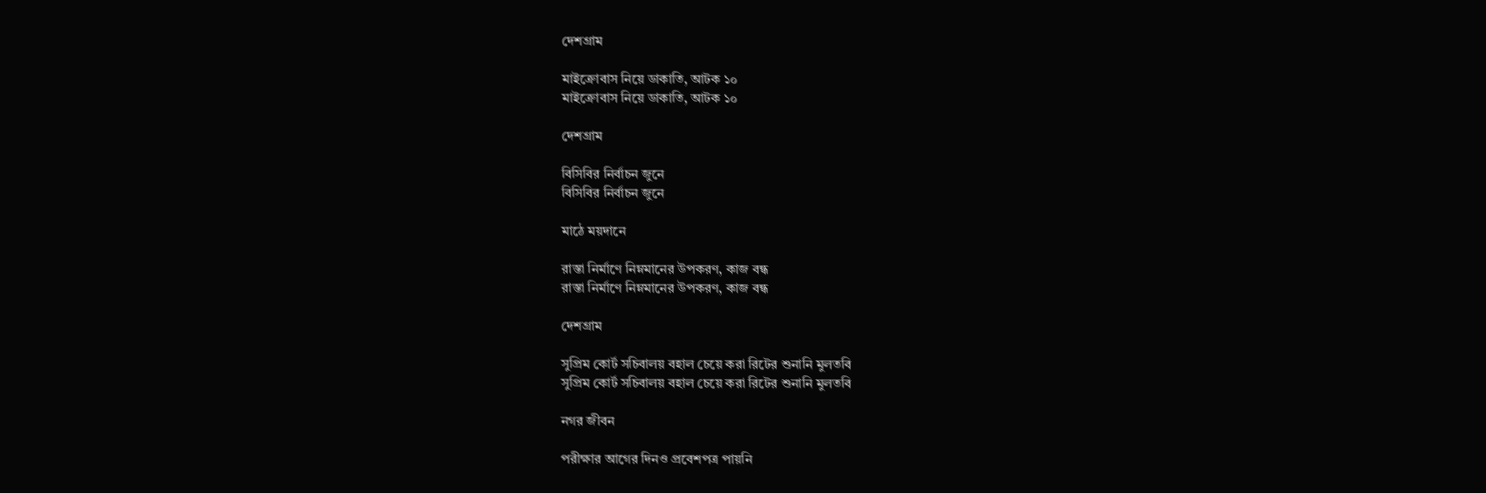দেশগ্রাম

মাইক্রোবাস নিয়ে ডাকাতি, আটক ১০
মাইক্রোবাস নিয়ে ডাকাতি, আটক ১০

দেশগ্রাম

বিসিবির নির্বাচন জুনে
বিসিবির নির্বাচন জুনে

মাঠে ময়দানে

রাস্তা নির্মাণে নিম্নমানের উপকরণ, কাজ বন্ধ
রাস্তা নির্মাণে নিম্নমানের উপকরণ, কাজ বন্ধ

দেশগ্রাম

সুপ্রিম কোর্ট সচিবালয় বহাল চেয়ে করা রিটের শুনানি মুলতবি
সুপ্রিম কোর্ট সচিবালয় বহাল চেয়ে করা রিটের শুনানি মুলতবি

নগর জীবন

পরীক্ষার আগের দিনও প্রবেশপত্র পায়নি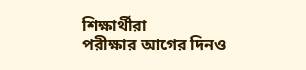শিক্ষার্থীরা
পরীক্ষার আগের দিনও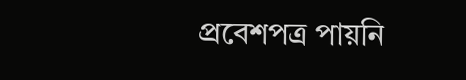প্রবেশপত্র পায়নি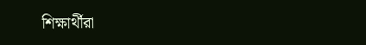শিক্ষার্থীরা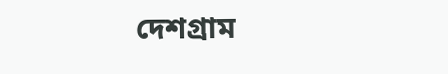দেশগ্রাম